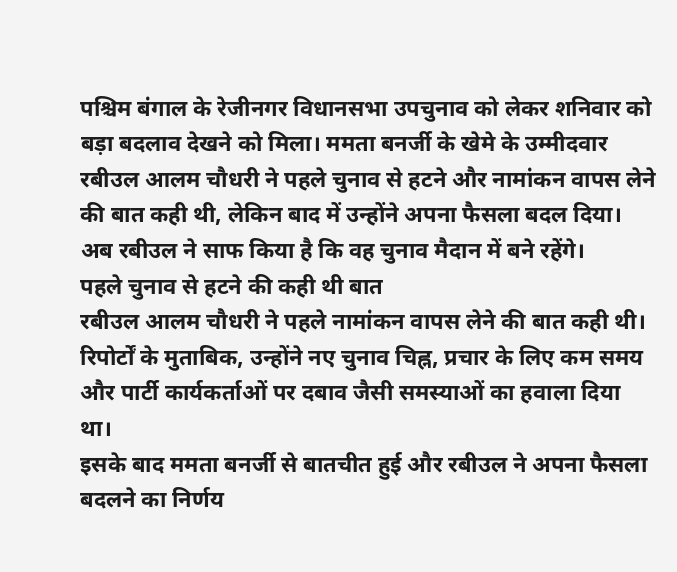पश्चिम बंगाल के रेजीनगर विधानसभा उपचुनाव को लेकर शनिवार को बड़ा बदलाव देखने को मिला। ममता बनर्जी के खेमे के उम्मीदवार रबीउल आलम चौधरी ने पहले चुनाव से हटने और नामांकन वापस लेने की बात कही थी, लेकिन बाद में उन्होंने अपना फैसला बदल दिया। अब रबीउल ने साफ किया है कि वह चुनाव मैदान में बने रहेंगे।
पहले चुनाव से हटने की कही थी बात
रबीउल आलम चौधरी ने पहले नामांकन वापस लेने की बात कही थी। रिपोर्टों के मुताबिक, उन्होंने नए चुनाव चिह्न, प्रचार के लिए कम समय और पार्टी कार्यकर्ताओं पर दबाव जैसी समस्याओं का हवाला दिया था।
इसके बाद ममता बनर्जी से बातचीत हुई और रबीउल ने अपना फैसला बदलने का निर्णय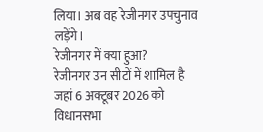लिया। अब वह रेजीनगर उपचुनाव लड़ेंगे।
रेजीनगर में क्या हुआ?
रेजीनगर उन सीटों में शामिल है जहां 6 अक्टूबर 2026 को विधानसभा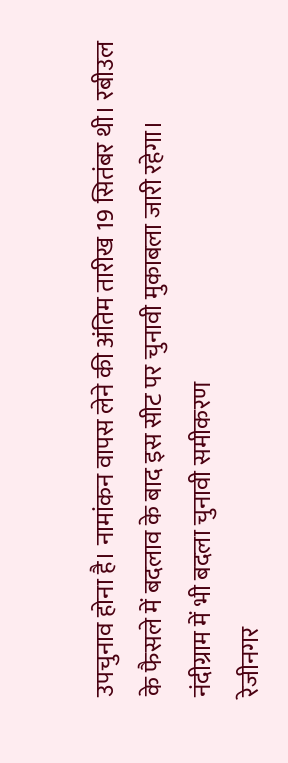उपचुनाव होना है। नामांकन वापस लेने की अंतिम तारीख 19 सितंबर थी। रबीउल के फैसले में बदलाव के बाद इस सीट पर चुनावी मुकाबला जारी रहेगा।
नंदीग्राम में भी बदला चुनावी समीकरण
रेजीनगर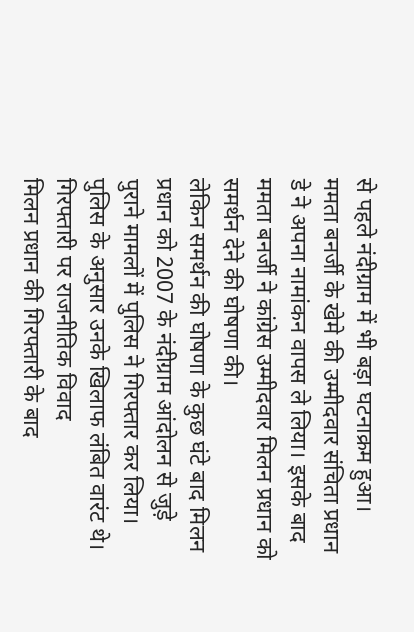से पहले नंदीग्राम में भी बड़ा घटनाक्रम हुआ। ममता बनर्जी के खेमे की उम्मीदवार संचिता प्रधान डे ने अपना नामांकन वापस ले लिया। इसके बाद ममता बनर्जी ने कांग्रेस उम्मीदवार मिलन प्रधान को समर्थन देने की घोषणा की।
लेकिन समर्थन की घोषणा के कुछ घंटे बाद मिलन प्रधान को 2007 के नंदीग्राम आंदोलन से जुड़े पुराने मामलों में पुलिस ने गिरफ्तार कर लिया। पुलिस के अनुसार उनके खिलाफ लंबित वारंट थे।
गिरफ्तारी पर राजनीतिक विवाद
मिलन प्रधान की गिरफ्तारी के बाद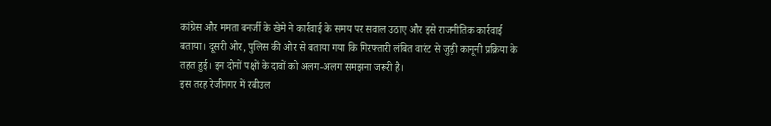कांग्रेस और ममता बनर्जी के खेमे ने कार्रवाई के समय पर सवाल उठाए और इसे राजनीतिक कार्रवाई बताया। दूसरी ओर, पुलिस की ओर से बताया गया कि गिरफ्तारी लंबित वारंट से जुड़ी कानूनी प्रक्रिया के तहत हुई। इन दोनों पक्षों के दावों को अलग-अलग समझना जरूरी है।
इस तरह रेजीनगर में रबीउल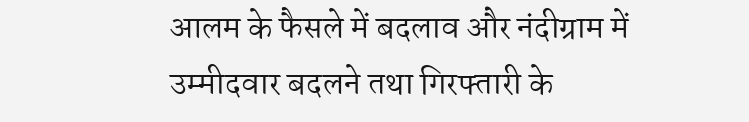आलम के फैसले में बदलाव और नंदीग्राम में उम्मीदवार बदलने तथा गिरफ्तारी के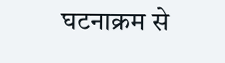घटनाक्रम से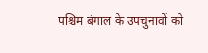पश्चिम बंगाल के उपचुनावों को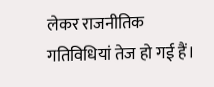लेकर राजनीतिक गतिविधियां तेज हो गई हैं।